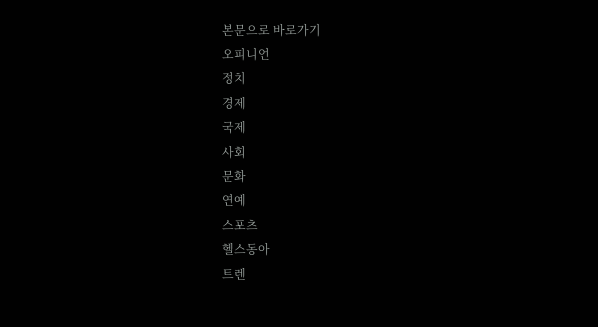본문으로 바로가기
오피니언
정치
경제
국제
사회
문화
연예
스포츠
헬스동아
트렌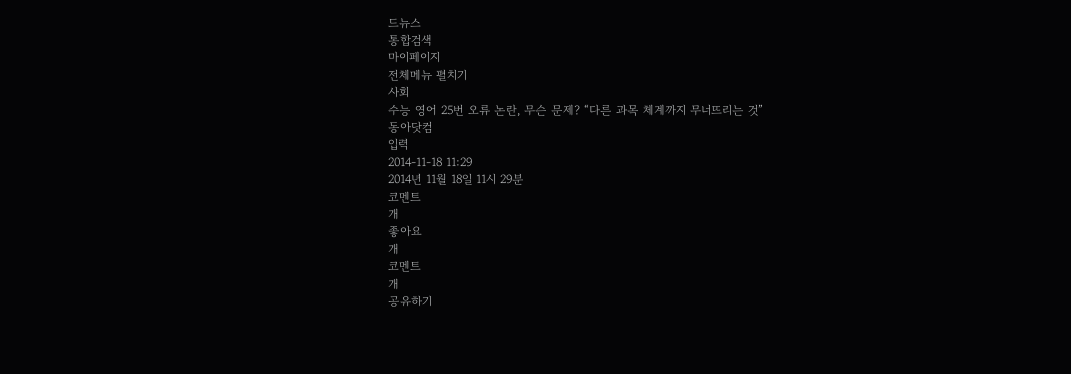드뉴스
통합검색
마이페이지
전체메뉴 펼치기
사회
수능 영어 25번 오류 논란, 무슨 문제? “다른 과목 체계까지 무너뜨리는 것”
동아닷컴
입력
2014-11-18 11:29
2014년 11월 18일 11시 29분
코멘트
개
좋아요
개
코멘트
개
공유하기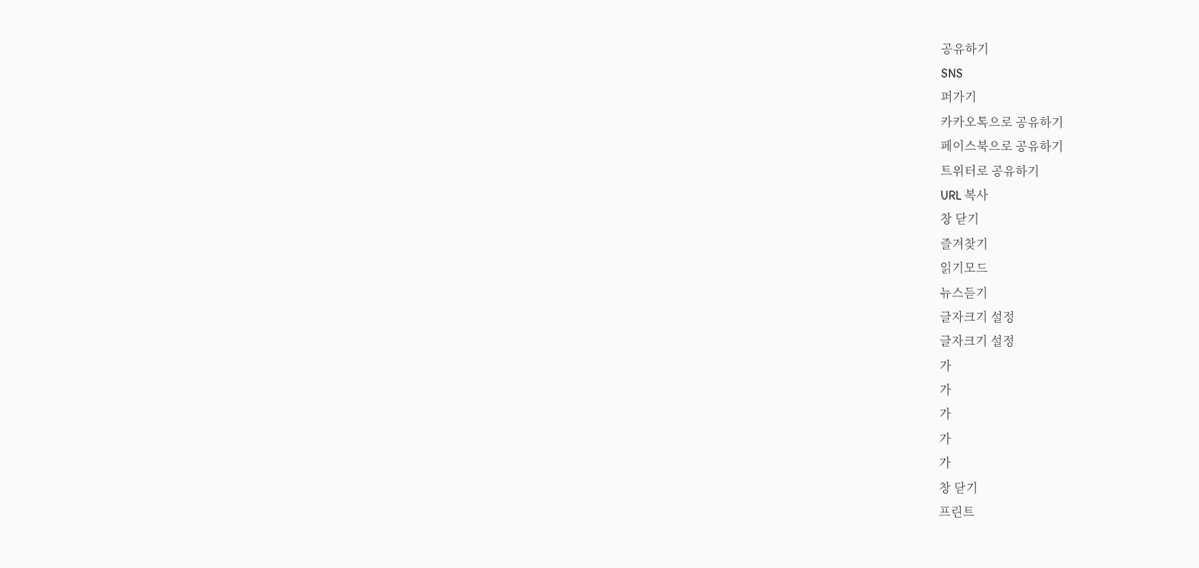공유하기
SNS
퍼가기
카카오톡으로 공유하기
페이스북으로 공유하기
트위터로 공유하기
URL 복사
창 닫기
즐겨찾기
읽기모드
뉴스듣기
글자크기 설정
글자크기 설정
가
가
가
가
가
창 닫기
프린트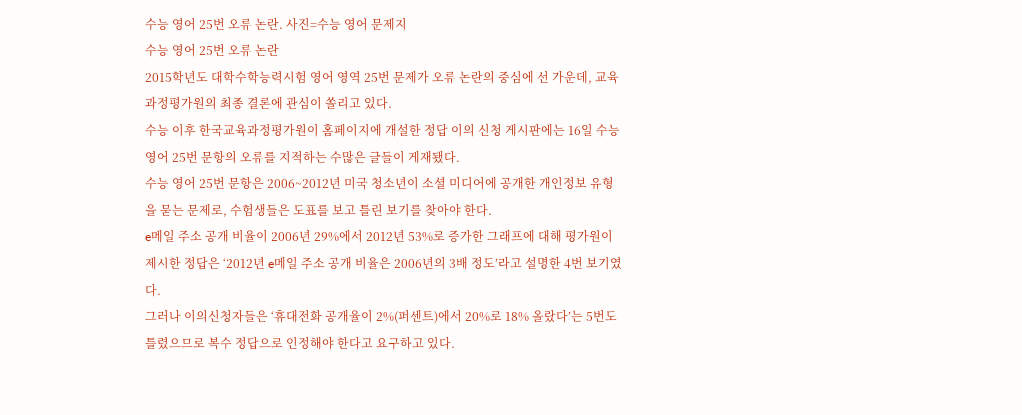수능 영어 25번 오류 논란. 사진=수능 영어 문제지
수능 영어 25번 오류 논란
2015학년도 대학수학능력시험 영어 영역 25번 문제가 오류 논란의 중심에 선 가운데, 교육과정평가원의 최종 결론에 관심이 쏠리고 있다.
수능 이후 한국교육과정평가원이 홈페이지에 개설한 정답 이의 신청 게시판에는 16일 수능 영어 25번 문항의 오류를 지적하는 수많은 글들이 게재됐다.
수능 영어 25번 문항은 2006~2012년 미국 청소년이 소셜 미디어에 공개한 개인정보 유형을 묻는 문제로, 수험생들은 도표를 보고 틀린 보기를 찾아야 한다.
e메일 주소 공개 비율이 2006년 29%에서 2012년 53%로 증가한 그래프에 대해 평가원이 제시한 정답은 ‘2012년 e메일 주소 공개 비율은 2006년의 3배 정도’라고 설명한 4번 보기였다.
그러나 이의신청자들은 ‘휴대전화 공개율이 2%(퍼센트)에서 20%로 18% 올랐다’는 5번도 틀렸으므로 복수 정답으로 인정해야 한다고 요구하고 있다.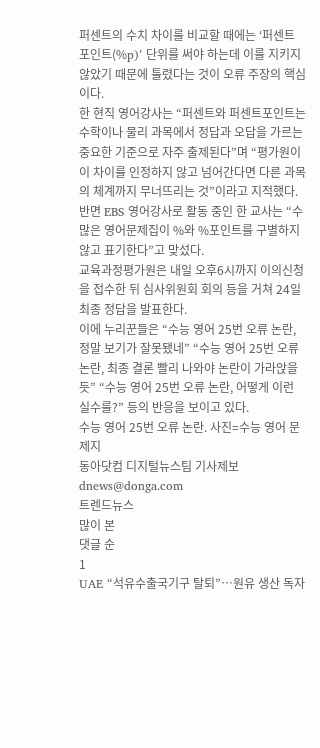퍼센트의 수치 차이를 비교할 때에는 ‘퍼센트 포인트(%p)’ 단위를 써야 하는데 이를 지키지 않았기 때문에 틀렸다는 것이 오류 주장의 핵심이다.
한 현직 영어강사는 “퍼센트와 퍼센트포인트는 수학이나 물리 과목에서 정답과 오답을 가르는 중요한 기준으로 자주 출제된다”며 “평가원이 이 차이를 인정하지 않고 넘어간다면 다른 과목의 체계까지 무너뜨리는 것”이라고 지적했다.
반면 EBS 영어강사로 활동 중인 한 교사는 “수많은 영어문제집이 %와 %포인트를 구별하지 않고 표기한다”고 맞섰다.
교육과정평가원은 내일 오후6시까지 이의신청을 접수한 뒤 심사위원회 회의 등을 거쳐 24일 최종 정답을 발표한다.
이에 누리꾼들은 “수능 영어 25번 오류 논란, 정말 보기가 잘못됐네” “수능 영어 25번 오류 논란, 최종 결론 빨리 나와야 논란이 가라앉을 듯” “수능 영어 25번 오류 논란, 어떻게 이런 실수를?” 등의 반응을 보이고 있다.
수능 영어 25번 오류 논란. 사진=수능 영어 문제지
동아닷컴 디지털뉴스팀 기사제보 dnews@donga.com
트렌드뉴스
많이 본
댓글 순
1
UAE “석유수출국기구 탈퇴”…원유 생산 독자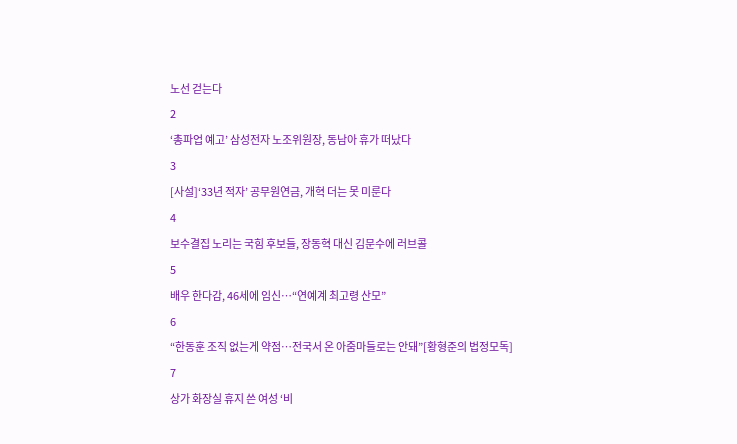노선 걷는다
2
‘총파업 예고’ 삼성전자 노조위원장, 동남아 휴가 떠났다
3
[사설]‘33년 적자’ 공무원연금, 개혁 더는 못 미룬다
4
보수결집 노리는 국힘 후보들, 장동혁 대신 김문수에 러브콜
5
배우 한다감, 46세에 임신…“연예계 최고령 산모”
6
“한동훈 조직 없는게 약점…전국서 온 아줌마들로는 안돼”[황형준의 법정모독]
7
상가 화장실 휴지 쓴 여성 ‘비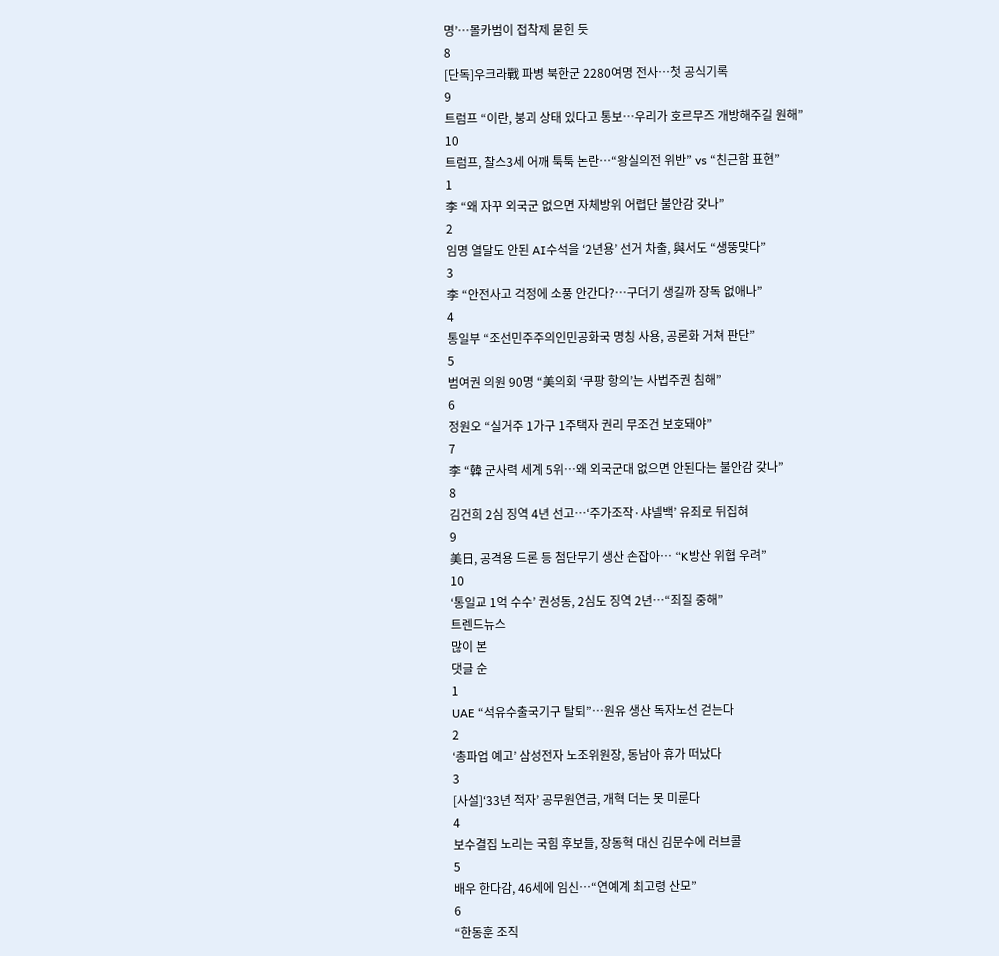명’…몰카범이 접착제 묻힌 듯
8
[단독]우크라戰 파병 북한군 2280여명 전사…첫 공식기록
9
트럼프 “이란, 붕괴 상태 있다고 통보…우리가 호르무즈 개방해주길 원해”
10
트럼프, 찰스3세 어깨 툭툭 논란…“왕실의전 위반” vs “친근함 표현”
1
李 “왜 자꾸 외국군 없으면 자체방위 어렵단 불안감 갖나”
2
임명 열달도 안된 AI수석을 ‘2년용’ 선거 차출, 與서도 “생뚱맞다”
3
李 “안전사고 걱정에 소풍 안간다?…구더기 생길까 장독 없애나”
4
통일부 “조선민주주의인민공화국 명칭 사용, 공론화 거쳐 판단”
5
범여권 의원 90명 “美의회 ‘쿠팡 항의’는 사법주권 침해”
6
정원오 “실거주 1가구 1주택자 권리 무조건 보호돼야”
7
李 “韓 군사력 세계 5위…왜 외국군대 없으면 안된다는 불안감 갖나”
8
김건희 2심 징역 4년 선고…‘주가조작·샤넬백’ 유죄로 뒤집혀
9
美日, 공격용 드론 등 첨단무기 생산 손잡아… “K방산 위협 우려”
10
‘통일교 1억 수수’ 권성동, 2심도 징역 2년…“죄질 중해”
트렌드뉴스
많이 본
댓글 순
1
UAE “석유수출국기구 탈퇴”…원유 생산 독자노선 걷는다
2
‘총파업 예고’ 삼성전자 노조위원장, 동남아 휴가 떠났다
3
[사설]‘33년 적자’ 공무원연금, 개혁 더는 못 미룬다
4
보수결집 노리는 국힘 후보들, 장동혁 대신 김문수에 러브콜
5
배우 한다감, 46세에 임신…“연예계 최고령 산모”
6
“한동훈 조직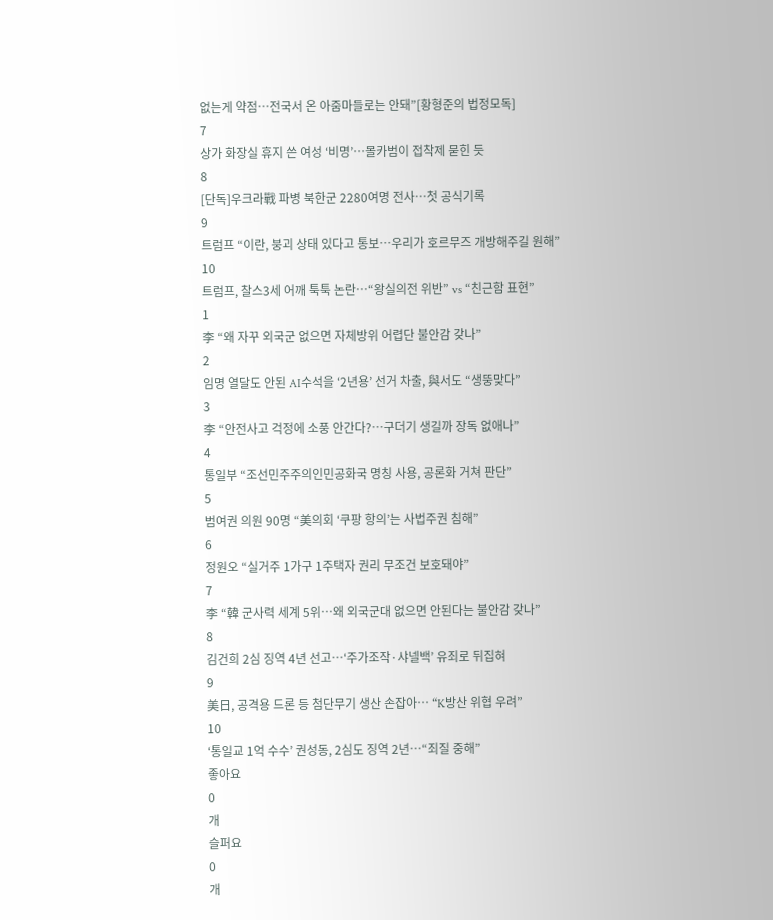없는게 약점…전국서 온 아줌마들로는 안돼”[황형준의 법정모독]
7
상가 화장실 휴지 쓴 여성 ‘비명’…몰카범이 접착제 묻힌 듯
8
[단독]우크라戰 파병 북한군 2280여명 전사…첫 공식기록
9
트럼프 “이란, 붕괴 상태 있다고 통보…우리가 호르무즈 개방해주길 원해”
10
트럼프, 찰스3세 어깨 툭툭 논란…“왕실의전 위반” vs “친근함 표현”
1
李 “왜 자꾸 외국군 없으면 자체방위 어렵단 불안감 갖나”
2
임명 열달도 안된 AI수석을 ‘2년용’ 선거 차출, 與서도 “생뚱맞다”
3
李 “안전사고 걱정에 소풍 안간다?…구더기 생길까 장독 없애나”
4
통일부 “조선민주주의인민공화국 명칭 사용, 공론화 거쳐 판단”
5
범여권 의원 90명 “美의회 ‘쿠팡 항의’는 사법주권 침해”
6
정원오 “실거주 1가구 1주택자 권리 무조건 보호돼야”
7
李 “韓 군사력 세계 5위…왜 외국군대 없으면 안된다는 불안감 갖나”
8
김건희 2심 징역 4년 선고…‘주가조작·샤넬백’ 유죄로 뒤집혀
9
美日, 공격용 드론 등 첨단무기 생산 손잡아… “K방산 위협 우려”
10
‘통일교 1억 수수’ 권성동, 2심도 징역 2년…“죄질 중해”
좋아요
0
개
슬퍼요
0
개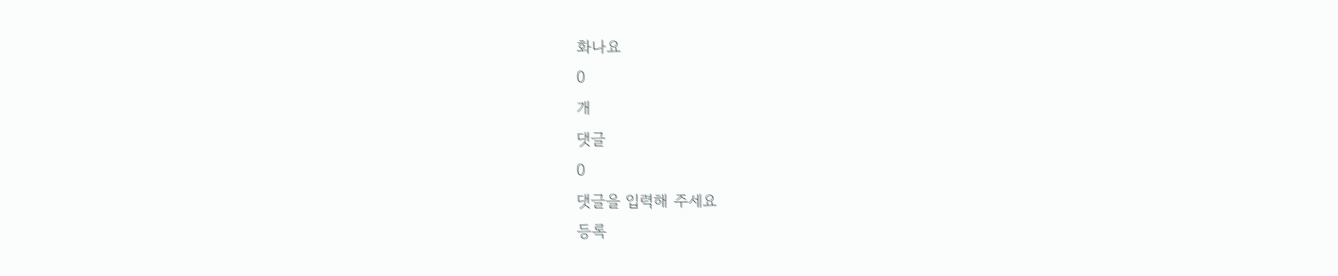화나요
0
개
댓글
0
댓글을 입력해 주세요
등록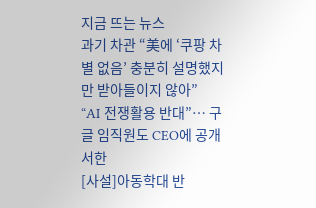지금 뜨는 뉴스
과기 차관 “美에 ‘쿠팡 차별 없음’ 충분히 설명했지만 받아들이지 않아”
“AI 전쟁활용 반대”… 구글 임직원도 CEO에 공개서한
[사설]아동학대 반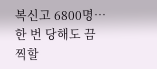복신고 6800명… 한 번 당해도 끔찍할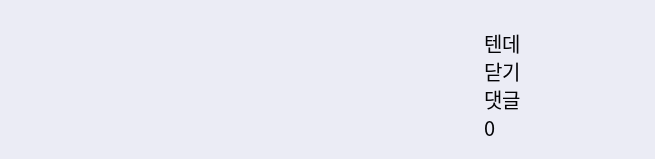텐데
닫기
댓글
0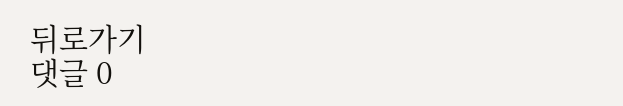뒤로가기
댓글 0